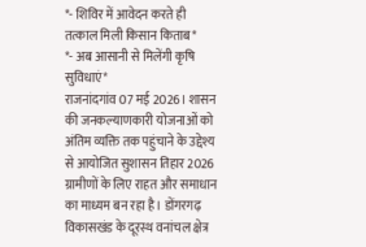*- शिविर में आवेदन करते ही तत्काल मिली किसान किताब*
*- अब आसानी से मिलेंगी कृषि सुविधाएं*
राजनांदगांव 07 मई 2026। शासन की जनकल्याणकारी योजनाओं को अंतिम व्यक्ति तक पहुंचाने के उद्देश्य से आयोजित सुशासन तिहार 2026 ग्रामीणों के लिए राहत और समाधान का माध्यम बन रहा है। डोंगरगढ़ विकासखंड के दूरस्थ वनांचल क्षेत्र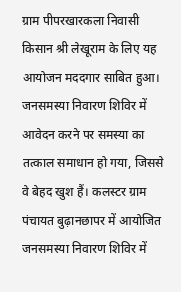ग्राम पीपरखारकला निवासी किसान श्री लेखूराम के लिए यह आयोजन मददगार साबित हुआ। जनसमस्या निवारण शिविर में आवेदन करने पर समस्या का तत्काल समाधान हो गया, जिससे वे बेहद खुश हैं। कलस्टर ग्राम पंचायत बुढ़ानछापर में आयोजित जनसमस्या निवारण शिविर में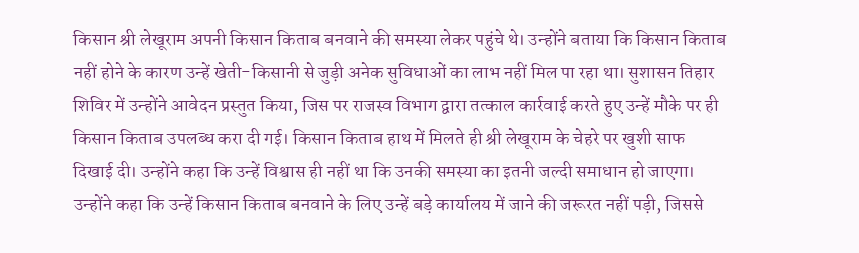किसान श्री लेखूराम अपनी किसान किताब बनवाने की समस्या लेकर पहुंचे थे। उन्होंने बताया कि किसान किताब नहीं होने के कारण उन्हें खेती-किसानी से जुड़ी अनेक सुविधाओं का लाभ नहीं मिल पा रहा था। सुशासन तिहार शिविर में उन्होंने आवेदन प्रस्तुत किया, जिस पर राजस्व विभाग द्वारा तत्काल कार्रवाई करते हुए उन्हें मौके पर ही किसान किताब उपलब्ध करा दी गई। किसान किताब हाथ में मिलते ही श्री लेखूराम के चेहरे पर खुशी साफ दिखाई दी। उन्होंने कहा कि उन्हें विश्वास ही नहीं था कि उनकी समस्या का इतनी जल्दी समाधान हो जाएगा। उन्होंने कहा कि उन्हें किसान किताब बनवाने के लिए उन्हें बड़े कार्यालय में जाने की जरूरत नहीं पड़ी, जिससे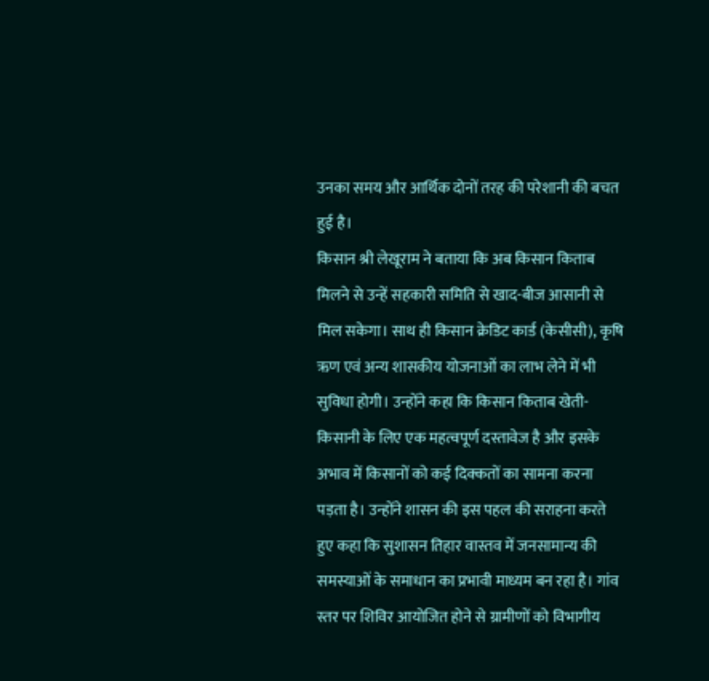उनका समय और आर्थिक दोनों तरह की परेशानी की बचत हुई है।
किसान श्री लेखूराम ने बताया कि अब किसान किताब मिलने से उन्हें सहकारी समिति से खाद-बीज आसानी से मिल सकेगा। साथ ही किसान क्रेडिट कार्ड (केसीसी), कृषि ऋण एवं अन्य शासकीय योजनाओं का लाभ लेने में भी सुविधा होगी। उन्होंने कहा कि किसान किताब खेती-किसानी के लिए एक महत्वपूर्ण दस्तावेज है और इसके अभाव में किसानों को कई दिक्कतों का सामना करना पड़ता है। उन्होंने शासन की इस पहल की सराहना करते हुए कहा कि सुशासन तिहार वास्तव में जनसामान्य की समस्याओं के समाधान का प्रभावी माध्यम बन रहा है। गांव स्तर पर शिविर आयोजित होने से ग्रामीणों को विभागीय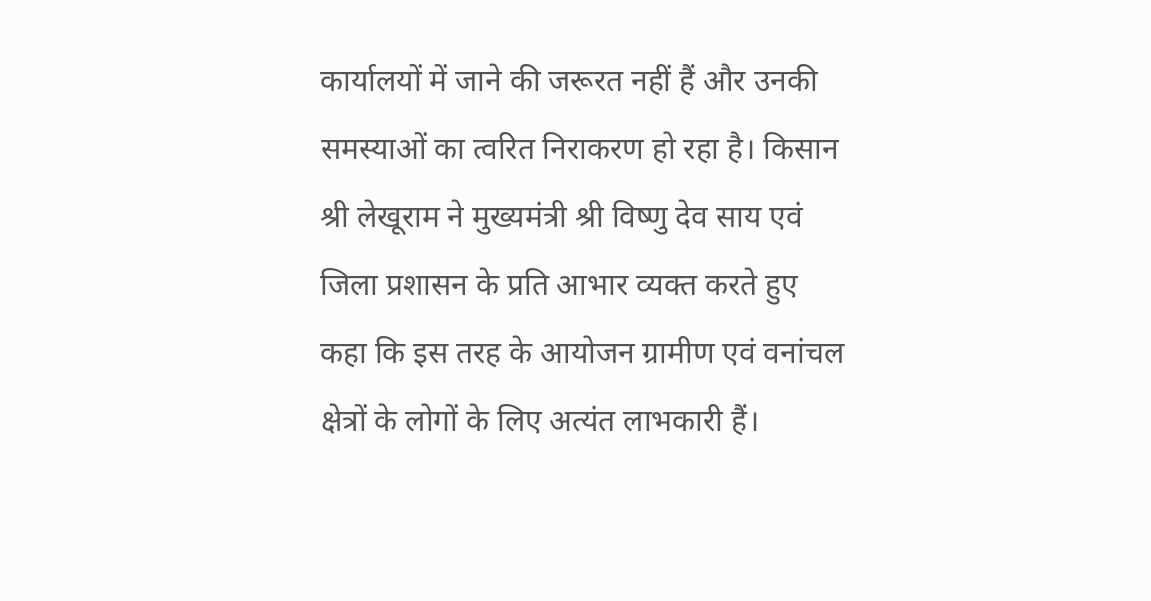कार्यालयों में जाने की जरूरत नहीं हैं और उनकी समस्याओं का त्वरित निराकरण हो रहा है। किसान श्री लेखूराम ने मुख्यमंत्री श्री विष्णु देव साय एवं जिला प्रशासन के प्रति आभार व्यक्त करते हुए कहा कि इस तरह के आयोजन ग्रामीण एवं वनांचल क्षेत्रों के लोगों के लिए अत्यंत लाभकारी हैं।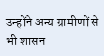उन्होंने अन्य ग्रामीणों से भी शासन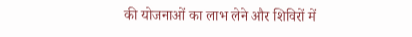की योजनाओं का लाभ लेने और शिविरों में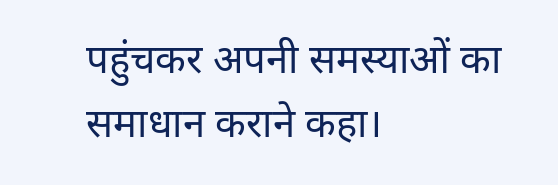पहुंचकर अपनी समस्याओं का समाधान कराने कहा।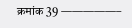क्रमांक 39 —————–